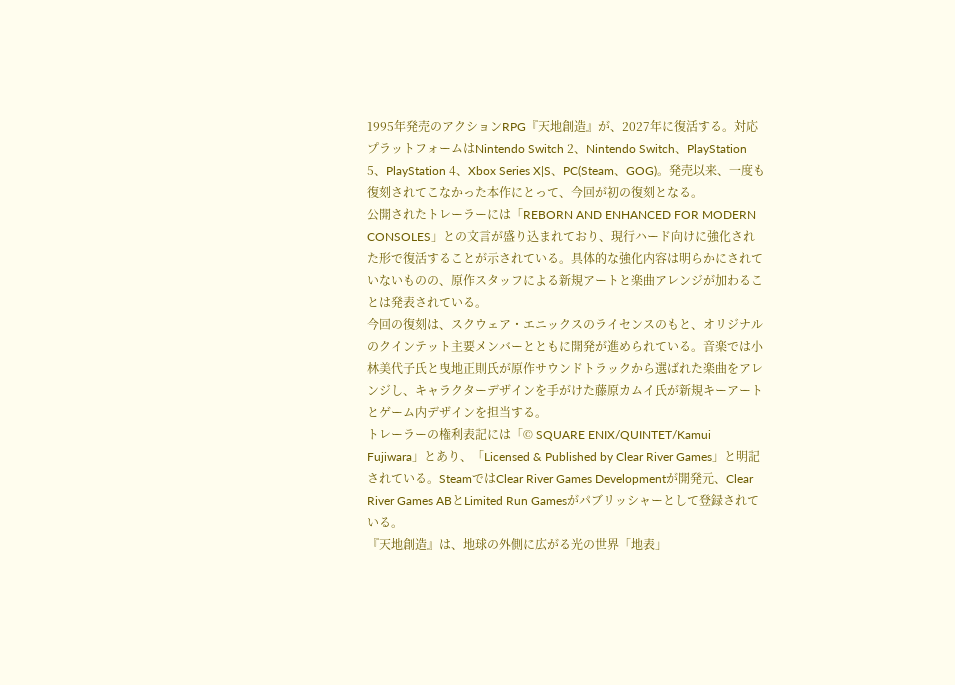1995年発売のアクションRPG『天地創造』が、2027年に復活する。対応プラットフォームはNintendo Switch 2、Nintendo Switch、PlayStation 5、PlayStation 4、Xbox Series X|S、PC(Steam、GOG)。発売以来、一度も復刻されてこなかった本作にとって、今回が初の復刻となる。
公開されたトレーラーには「REBORN AND ENHANCED FOR MODERN CONSOLES」との文言が盛り込まれており、現行ハード向けに強化された形で復活することが示されている。具体的な強化内容は明らかにされていないものの、原作スタッフによる新規アートと楽曲アレンジが加わることは発表されている。
今回の復刻は、スクウェア・エニックスのライセンスのもと、オリジナルのクインテット主要メンバーとともに開発が進められている。音楽では小林美代子氏と曳地正則氏が原作サウンドトラックから選ばれた楽曲をアレンジし、キャラクターデザインを手がけた藤原カムイ氏が新規キーアートとゲーム内デザインを担当する。
トレーラーの権利表記には「© SQUARE ENIX/QUINTET/Kamui Fujiwara」とあり、「Licensed & Published by Clear River Games」と明記されている。SteamではClear River Games Developmentが開発元、Clear River Games ABとLimited Run Gamesがパブリッシャーとして登録されている。
『天地創造』は、地球の外側に広がる光の世界「地表」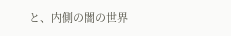と、内側の闇の世界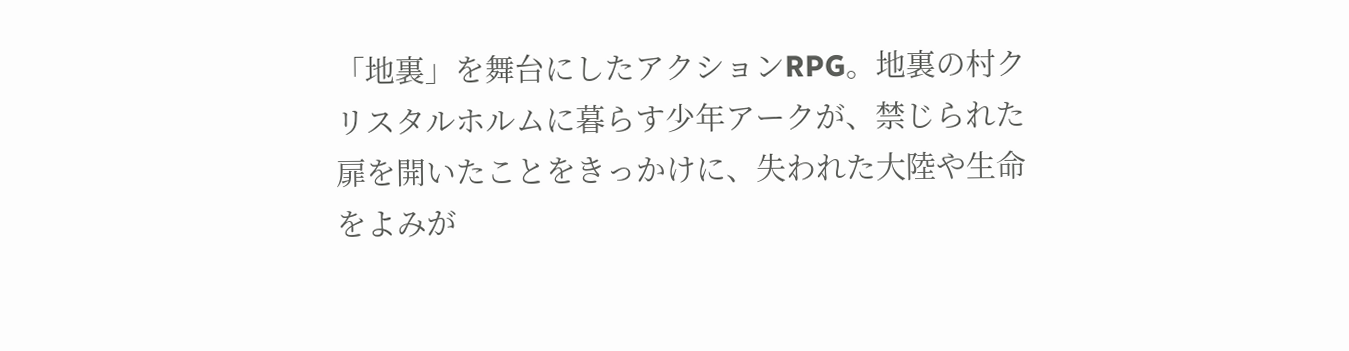「地裏」を舞台にしたアクションRPG。地裏の村クリスタルホルムに暮らす少年アークが、禁じられた扉を開いたことをきっかけに、失われた大陸や生命をよみが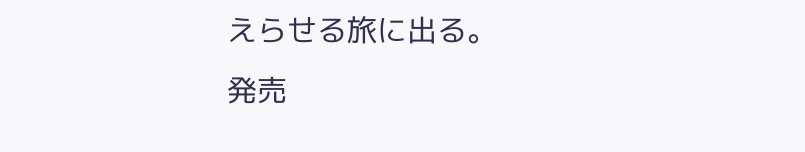えらせる旅に出る。
発売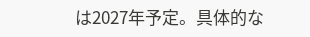は2027年予定。具体的な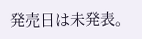発売日は未発表。